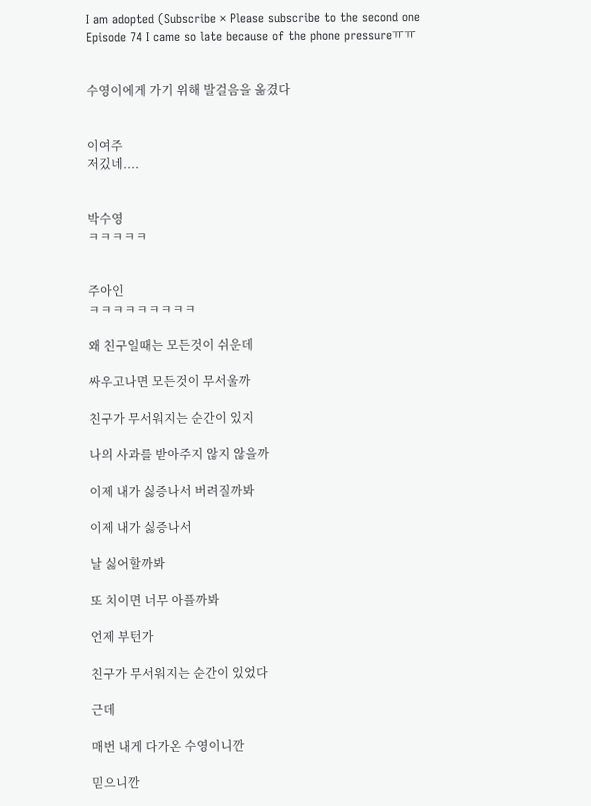I am adopted (Subscribe × Please subscribe to the second one
Episode 74 I came so late because of the phone pressureㅠㅠ


수영이에게 가기 위해 발걸음을 옮겼다


이여주
저깄네....


박수영
ㅋㅋㅋㅋㅋ


주아인
ㅋㅋㅋㅋㅋㅋㅋㅋㅋ

왜 친구일때는 모든것이 쉬운데

싸우고나면 모든것이 무서울까

친구가 무서워지는 순간이 있지

나의 사과를 받아주지 않지 않을까

이제 내가 싫증나서 버려질까봐

이제 내가 싫증나서

날 싫어할까봐

또 치이면 너무 아플까봐

언제 부턴가

친구가 무서워지는 순간이 있었다

근데

매번 내게 다가온 수영이니깐

믿으니깐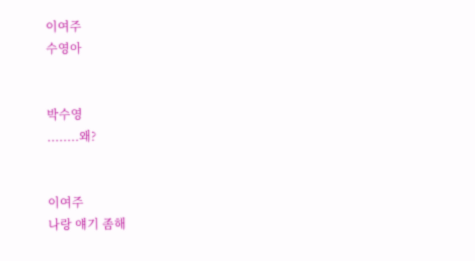이여주
수영아


박수영
........왜?


이여주
나랑 얘기 좀해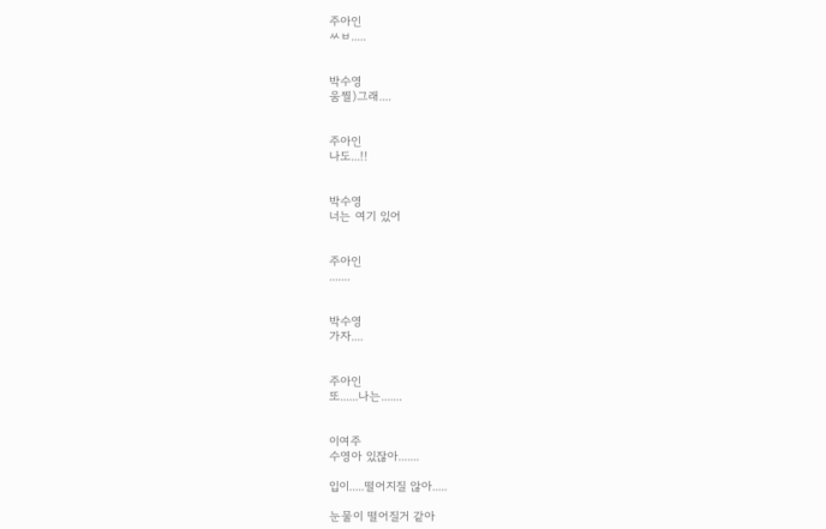주아인
ㅆㅂ.....


박수영
움찔)그래....


주아인
나도...!!


박수영
너는 여기 있어


주아인
.......


박수영
가자....


주아인
또......나는.......


이여주
수영아 있잖아.......

입이.....떨어지질 않아.....

눈물이 떨어질거 같아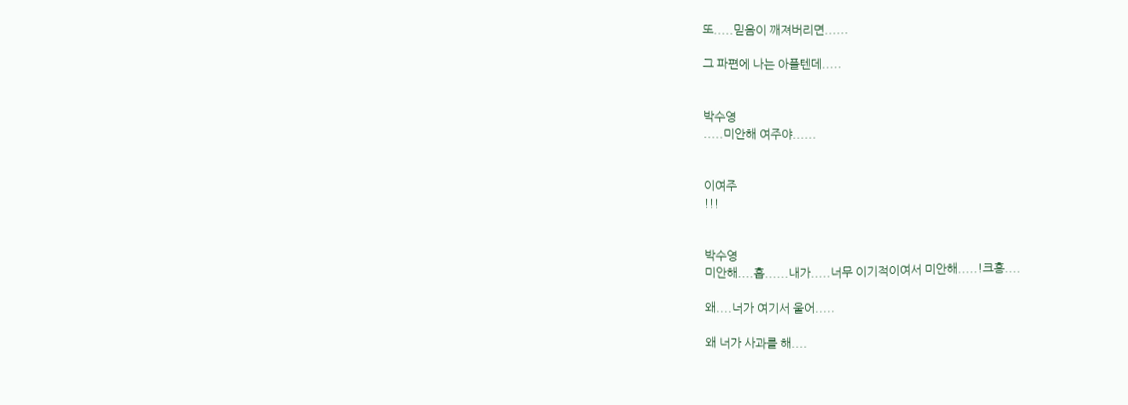또.....믿음이 깨져버리면......

그 파편에 나는 아플텐데.....


박수영
.....미안해 여주야......


이여주
!!!


박수영
미안해....흡......내가.....너무 이기적이여서 미안해.....!크흥....

왜....너가 여기서 울어.....

왜 너가 사과를 해....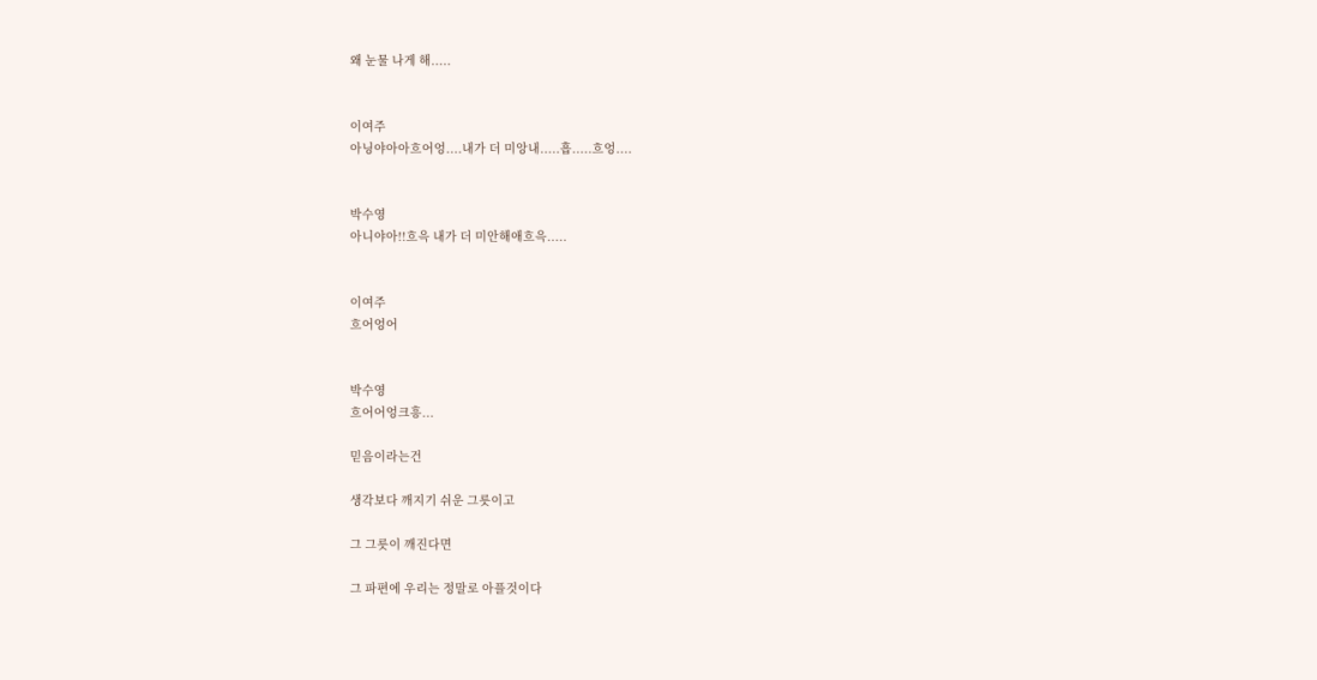왜 눈물 나게 해.....


이여주
아닝야아아흐어엉....내가 더 미앙내.....흡.....흐엉....


박수영
아니야아!!흐윽 내가 더 미안해애흐윽.....


이여주
흐어엉어


박수영
흐어어엉크흥...

믿음이라는건

생각보다 깨지기 쉬운 그릇이고

그 그릇이 깨진다면

그 파편에 우리는 정말로 아플것이다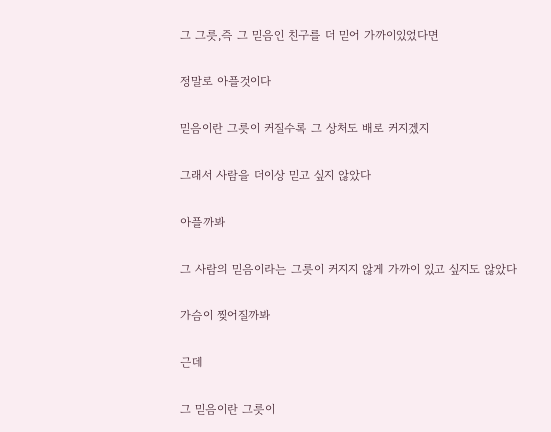그 그릇,즉 그 믿음인 친구를 더 믿어 가까이있었다면

정말로 아플것이다

믿음이란 그릇이 커질수록 그 상처도 배로 커지겠지

그래서 사람을 더이상 믿고 싶지 않았다

아플까봐

그 사람의 믿음이라는 그릇이 커지지 않게 가까이 있고 싶지도 않았다

가슴이 찢어질까봐

근데

그 믿음이란 그릇이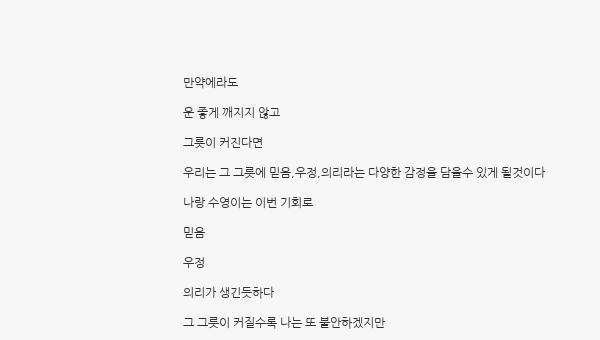만약에라도

운 좋게 깨지지 않고

그릇이 커진다면

우리는 그 그릇에 믿음,우정,의리라는 다양한 감정을 담을수 있게 될것이다

나랑 수영이는 이번 기회로

믿음

우정

의리가 생긴듯하다

그 그릇이 커질수록 나는 또 불안하겠지만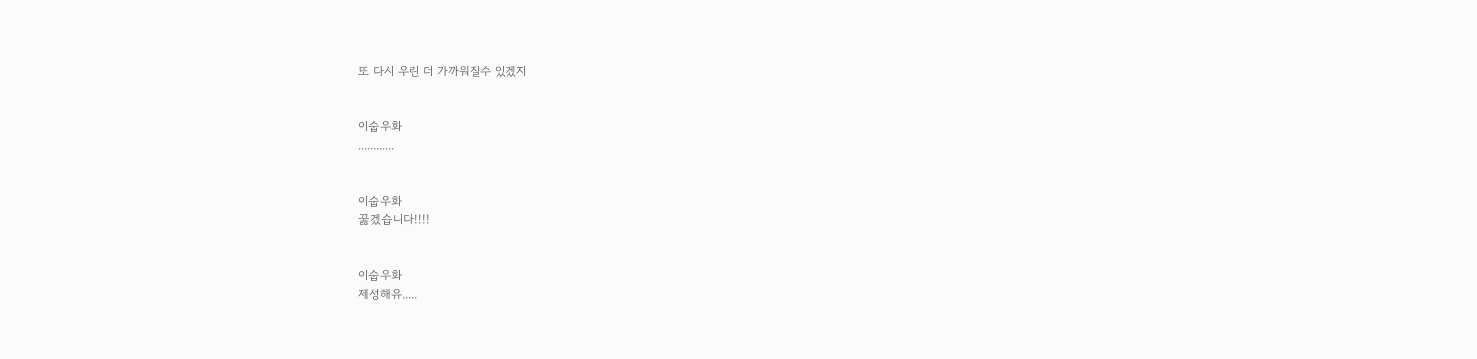또 다시 우린 더 가까워질수 있겠지


이숩우화
............


이숩우화
꿇겠습니다!!!!


이숩우화
제성해유.....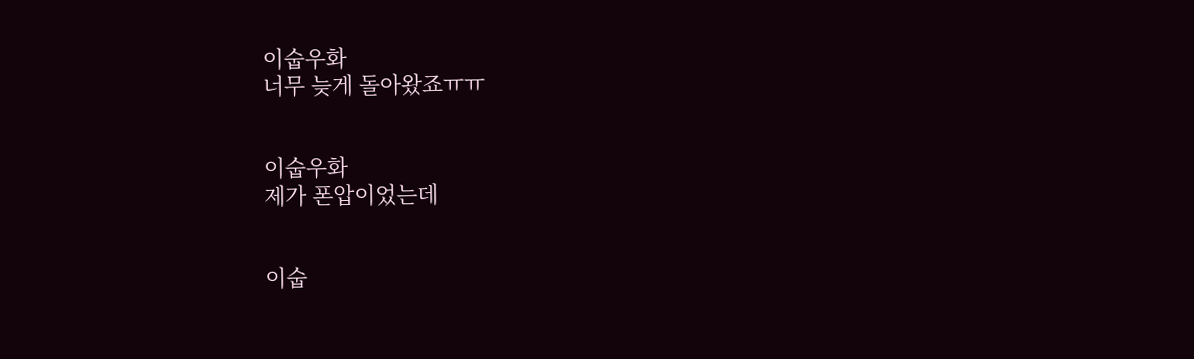이숩우화
너무 늦게 돌아왔죠ㅠㅠ


이숩우화
제가 폰압이었는데


이숩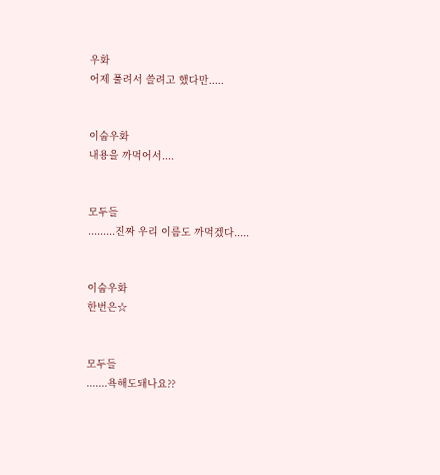우화
어제 풀려서 쓸려고 했다만.....


이숩우화
내용을 까먹어서....


모두들
.........진짜 우리 이름도 까먹겠다.....


이숩우화
한번은☆


모두들
.......욕해도돼나요??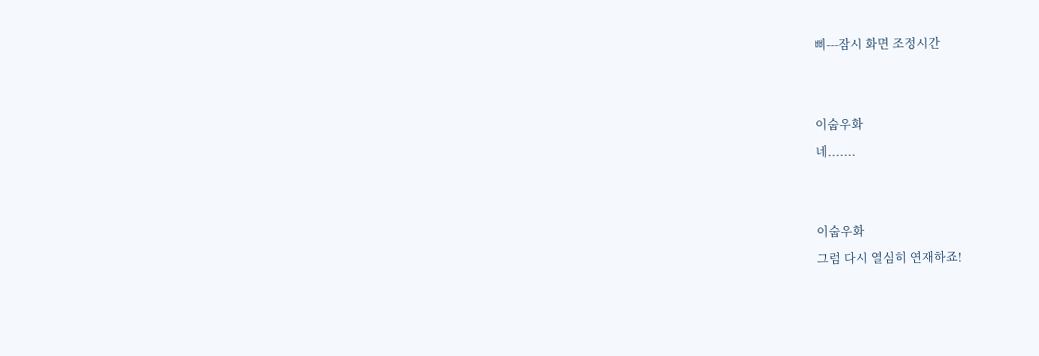삐---잠시 화면 조정시간


이숩우화
네.......


이숩우화
그럼 다시 열심히 연재하죠!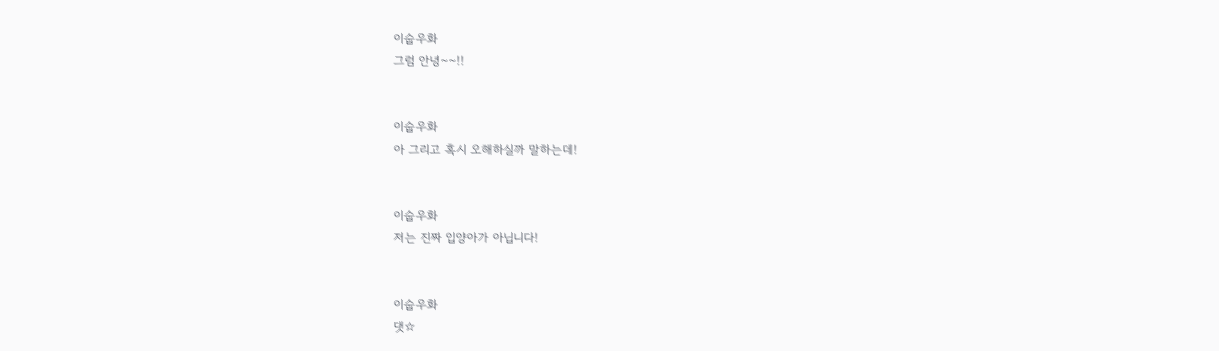이숩우화
그럼 안녕~~!!


이숩우화
아 그리고 혹시 오해하실까 말하는데!


이숩우화
저는 진짜 입양아가 아닙니다!


이숩우화
댓☆